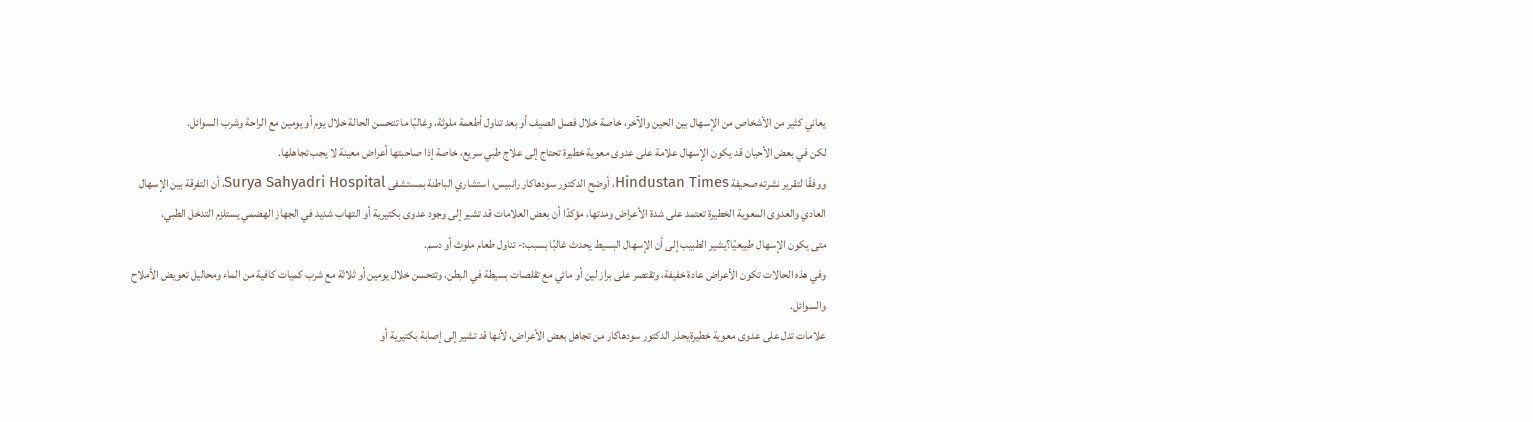يعاني كثير من الأشخاص من الإسهال بين الحين والآخر، خاصة خلال فصل الصيف أو بعد تناول أطعمة ملوثة، وغالبًا ما تتحسن الحالة خلال يوم أو يومين مع الراحة وشرب السوائل.
لكن في بعض الأحيان قد يكون الإسهال علامة على عدوى معوية خطيرة تحتاج إلى علاج طبي سريع، خاصة إذا صاحبتها أعراض معينة لا يجب تجاهلها.
ووفقًا لتقرير نشرته صحيفة Hindustan Times، أوضح الدكتور سودهاكار رانبيس، استشاري الباطنة بمستشفى Surya Sahyadri Hospital، أن التفرقة بين الإسهال العادي والعدوى المعوية الخطيرة تعتمد على شدة الأعراض ومدتها، مؤكدًا أن بعض العلامات قد تشير إلى وجود عدوى بكتيرية أو التهاب شديد في الجهاز الهضمي يستلزم التدخل الطبي.
متى يكون الإسهال طبيعيًا؟يشير الطبيب إلى أن الإسهال البسيط يحدث غالبًا بسبب:- تناول طعام ملوث أو دسم.
وفي هذه الحالات تكون الأعراض عادة خفيفة، وتقتصر على براز لين أو مائي مع تقلصات بسيطة في البطن، وتتحسن خلال يومين أو ثلاثة مع شرب كميات كافية من الماء ومحاليل تعويض الأملاح والسوائل.
علامات تدل على عدوى معوية خطيرةيحذر الدكتور سودهاكار من تجاهل بعض الأعراض، لأنها قد تشير إلى إصابة بكتيرية أو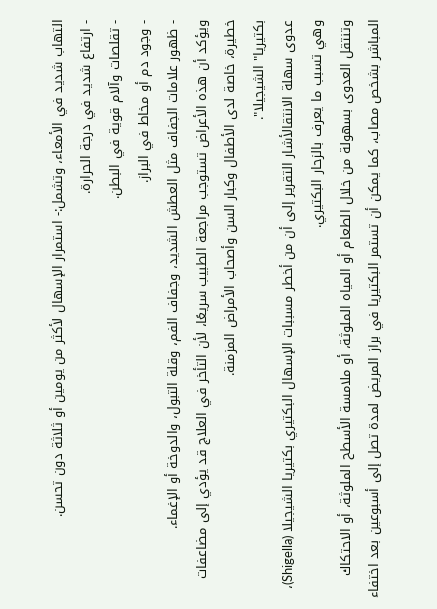التهاب شديد في الأمعاء، وتشمل:- استمرار الإسهال لأكثر من يومين أو ثلاثة دون تحسن.
- ارتفاع شديد في درجة الحرارة.
- تقلصات وآلام قوية في البطن.
- وجود دم أو مخاط في البراز.
- ظهور علامات الجفاف مثل العطش الشديد، وجفاف الفم، وقلة التبول، والدوخة أو الإغماء.
ويؤكد أن هذه الأعراض تستوجب مراجعة الطبيب سريعًا، لأن التأخر في العلاج قد يؤدي إلى مضاعفات خطيرة، خاصة لدى الأطفال وكبار السن وأصحاب الأمراض المزمنة.
بكتيريا" الشيجيلا".
عدوى سهلة الانتقالأشار التقرير إلى أن من أخطر مسببات الإسهال البكتيري بكتيريا الشيجيلا (Shigella)، وهي تسبب ما يعرف بالزحار البكتيري.
وتنتقل العدوى بسهولة من خلال الطعام أو المياه الملوثة، أو ملامسة الأسطح الملوثة، أو الاحتكاك المباشر بشخص مصاب، كما يمكن أن تستمر البكتيريا في براز المريض لمدة تصل إلى أسبوعين بعد اختفاء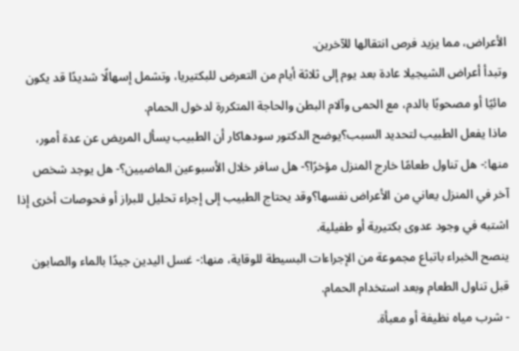الأعراض، مما يزيد فرص انتقالها للآخرين.
وتبدأ أعراض الشيجيلا عادة بعد يوم إلى ثلاثة أيام من التعرض للبكتيريا، وتشمل إسهالًا شديدًا قد يكون مائيًا أو مصحوبًا بالدم، مع الحمى وآلام البطن والحاجة المتكررة لدخول الحمام.
ماذا يفعل الطبيب لتحديد السبب؟يوضح الدكتور سودهاكار أن الطبيب يسأل المريض عن عدة أمور، منها:- هل تناول طعامًا خارج المنزل مؤخرًا؟- هل سافر خلال الأسبوعين الماضيين؟- هل يوجد شخص آخر في المنزل يعاني من الأعراض نفسها؟وقد يحتاج الطبيب إلى إجراء تحليل للبراز أو فحوصات أخرى إذا اشتبه في وجود عدوى بكتيرية أو طفيلية.
ينصح الخبراء باتباع مجموعة من الإجراءات البسيطة للوقاية، منها:- غسل اليدين جيدًا بالماء والصابون قبل تناول الطعام وبعد استخدام الحمام.
- شرب مياه نظيفة أو معبأة.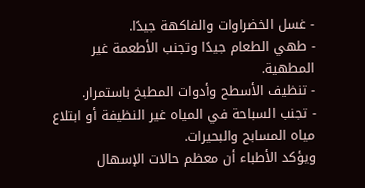- غسل الخضراوات والفاكهة جيدًا.
- طهي الطعام جيدًا وتجنب الأطعمة غير المطهية.
- تنظيف الأسطح وأدوات المطبخ باستمرار.
- تجنب السباحة في المياه غير النظيفة أو ابتلاع مياه المسابح والبحيرات.
ويؤكد الأطباء أن معظم حالات الإسهال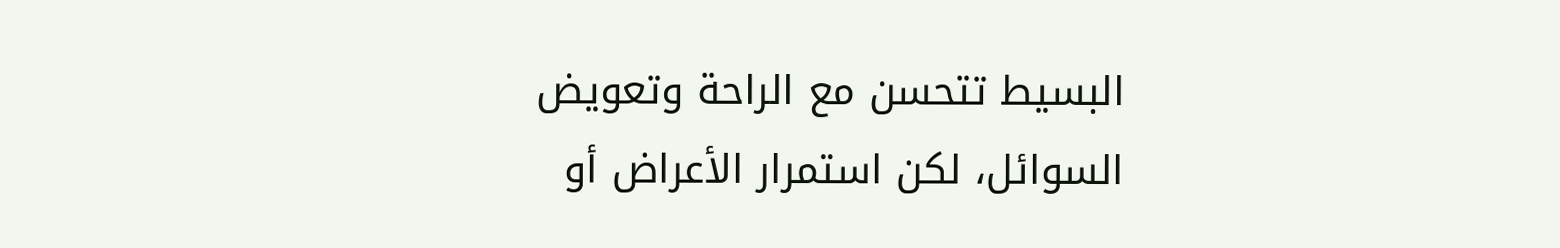البسيط تتحسن مع الراحة وتعويض السوائل، لكن استمرار الأعراض أو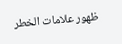ظهور علامات الخطر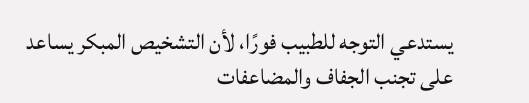يستدعي التوجه للطبيب فورًا، لأن التشخيص المبكر يساعد على تجنب الجفاف والمضاعفات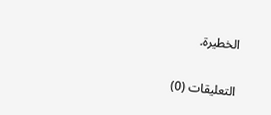الخطيرة.

التعليقات (0)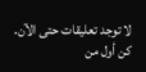لا توجد تعليقات حتى الآن. كن أول من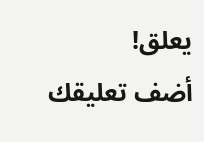يعلق!
أضف تعليقك